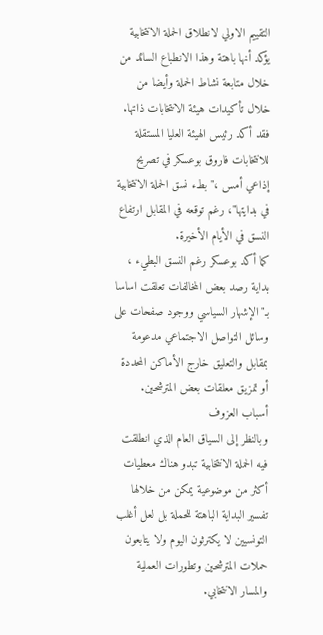التقييم الاولي لانطلاق الحملة الانتخابية يؤكد أنها باهتة وهذا الانطباع السائد من خلال متابعة نشاط الحملة وأيضا من خلال تأكيدات هيئة الانتخابات ذاتها.
فقد أكد رئيس الهيئة العليا المستقلة للانتخابات فاروق بوعسكر في تصريح إذاعي أمس ،" بطء نسق الحملة الانتخابية في بدايتها"، رغم توقعه في المقابل ارتفاع النسق في الأيام الأخيرة.
كما أكد بوعسكر رغم النسق البطيء ، بداية رصد بعض المخالفات تعلقت اساسا بـ"الإشهار السياسي ووجود صفحات على وسائل التواصل الاجتماعي مدعومة بمقابل والتعليق خارج الأماكن المحددة أو تمزيق معلقات بعض المترشحين.
أسباب العزوف
وبالنظر إلى السياق العام الذي انطلقت فيه الحملة الانتخابية تبدو هناك معطيات أكثر من موضوعية يمكن من خلالها تفسير البداية الباهتة للحملة بل لعل أغلب التونسيين لا يكترثون اليوم ولا يتابعون حملات المترشحين وتطورات العملية والمسار الانتخابي.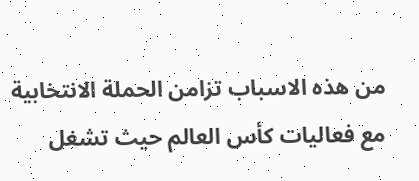من هذه الاسباب تزامن الحملة الانتخابية مع فعاليات كأس العالم حيث تشغل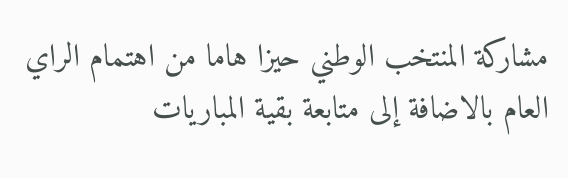مشاركة المنتخب الوطني حيزا هاما من اهتمام الراي العام بالاضافة إلى متابعة بقية المباريات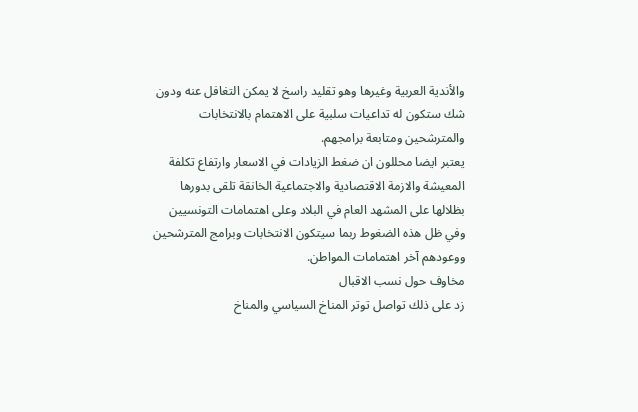والأندية العربية وغيرها وهو تقليد راسخ لا يمكن التغافل عنه ودون شك ستكون له تداعيات سلبية على الاهتمام بالانتخابات والمترشحين ومتابعة برامجهم.
يعتبر ايضا محللون ان ضغط الزيادات في الاسعار وارتفاع تكلفة المعيشة والازمة الاقتصادية والاجتماعية الخانقة تلقى بدورها بظلالها على المشهد العام في البلاد وعلى اهتمامات التونسيين وفي ظل هذه الضغوط ربما سيتكون الانتخابات وبرامج المترشحين ووعودهم آخر اهتمامات المواطن.
مخاوف حول نسب الاقبال
زد على ذلك تواصل توتر المناخ السياسي والمناخ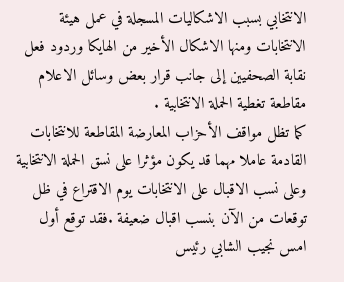الانتخابي بسبب الاشكاليات المسجلة في عمل هيئة الانتخابات ومنها الاشكال الأخير من الهايكا وردود فعل نقابة الصحفيين إلى جانب قرار بعض وسائل الاعلام مقاطعة تغطية الحملة الانتخابية .
كما تظل مواقف الأحزاب المعارضة المقاطعة للانتخابات القادمة عاملا مهما قد يكون مؤثرا على نسق الحملة الانتخابية وعلى نسب الاقبال على الانتخابات يوم الاقتراع في ظل توقعات من الآن بنسب اقبال ضعيفة .فقد توقع أول امس نجيب الشابي رئيس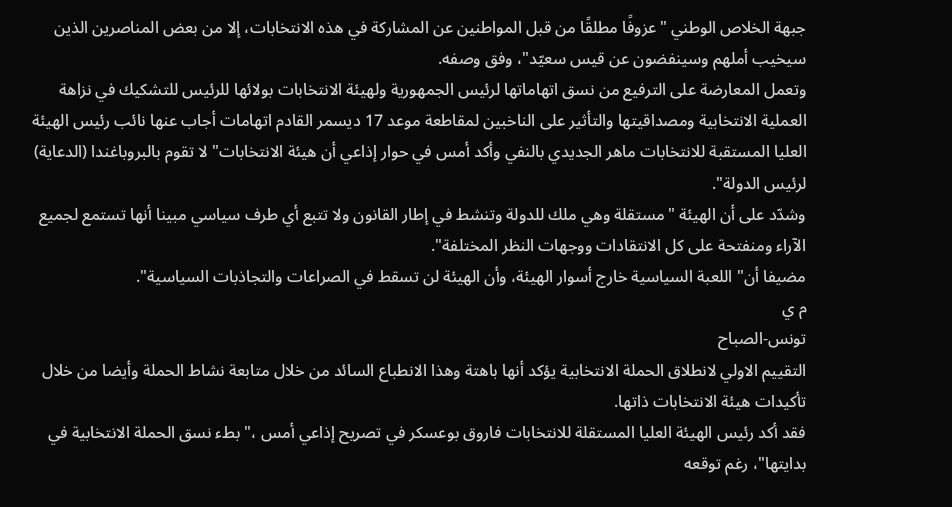جبهة الخلاص الوطني "عزوفًا مطلقًا من قبل المواطنين عن المشاركة في هذه الانتخابات، إلا من بعض المناصرين الذين سيخيب أملهم وسينفضون عن قيس سعيّد"، وفق وصفه.
وتعمل المعارضة على الترفيع من نسق اتهاماتها لرئيس الجمهورية ولهيئة الانتخابات بولائها للرئيس للتشكيك في نزاهة العملية الانتخابية ومصداقيتها والتأثير على الناخبين لمقاطعة موعد 17 ديسمر القادم اتهامات أجاب عنها نائب رئيس الهيئة العليا المستقبة للانتخابات ماهر الجديدي بالنفي وأكد أمس في حوار إذاعي أن هيئة الانتخابات" لا تقوم بالبروباغندا (الدعاية) لرئيس الدولة".
وشدّد على أن الهيئة "مستقلة وهي ملك للدولة وتنشط في إطار القانون ولا تتبع أي طرف سياسي مبينا أنها تستمع لجميع الآراء ومنفتحة على كل الانتقادات ووجهات النظر المختلفة".
مضيفا أن" اللعبة السياسية خارج أسوار الهيئة، وأن الهيئة لن تسقط في الصراعات والتجاذبات السياسية".
م ي
تونس-الصباح
التقييم الاولي لانطلاق الحملة الانتخابية يؤكد أنها باهتة وهذا الانطباع السائد من خلال متابعة نشاط الحملة وأيضا من خلال تأكيدات هيئة الانتخابات ذاتها.
فقد أكد رئيس الهيئة العليا المستقلة للانتخابات فاروق بوعسكر في تصريح إذاعي أمس ،" بطء نسق الحملة الانتخابية في بدايتها"، رغم توقعه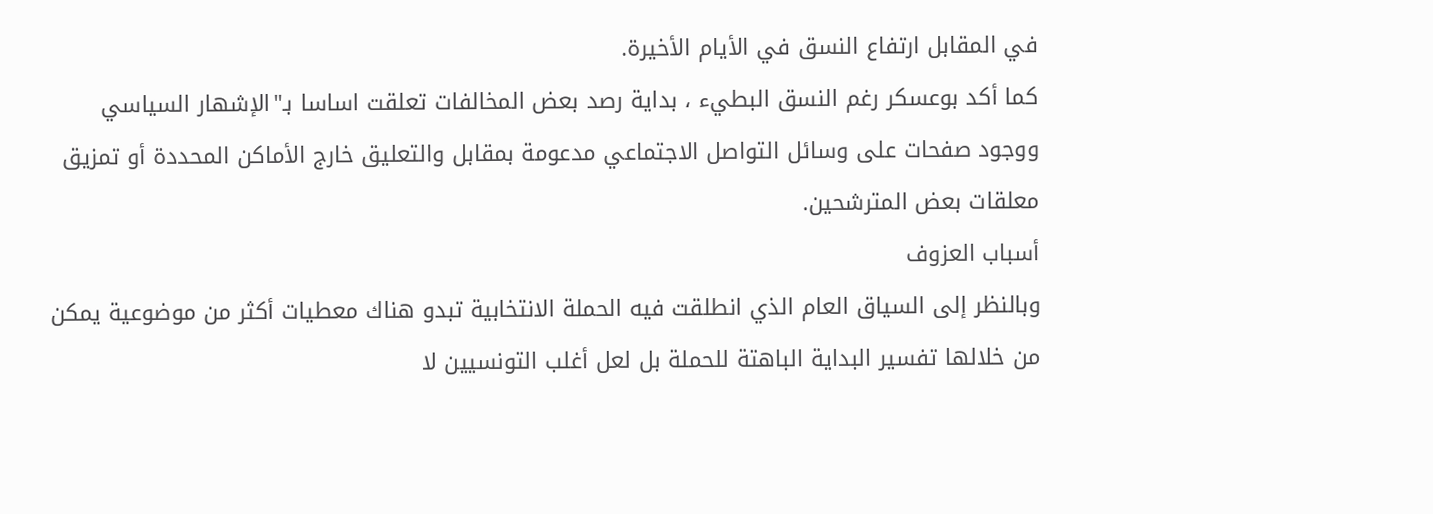في المقابل ارتفاع النسق في الأيام الأخيرة.
كما أكد بوعسكر رغم النسق البطيء ، بداية رصد بعض المخالفات تعلقت اساسا بـ"الإشهار السياسي ووجود صفحات على وسائل التواصل الاجتماعي مدعومة بمقابل والتعليق خارج الأماكن المحددة أو تمزيق معلقات بعض المترشحين.
أسباب العزوف
وبالنظر إلى السياق العام الذي انطلقت فيه الحملة الانتخابية تبدو هناك معطيات أكثر من موضوعية يمكن من خلالها تفسير البداية الباهتة للحملة بل لعل أغلب التونسيين لا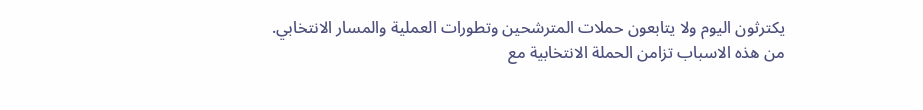يكترثون اليوم ولا يتابعون حملات المترشحين وتطورات العملية والمسار الانتخابي.
من هذه الاسباب تزامن الحملة الانتخابية مع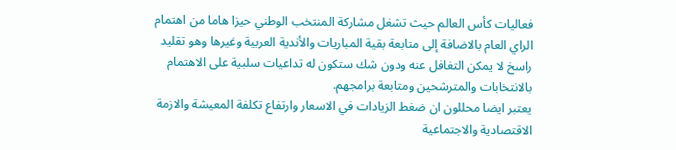فعاليات كأس العالم حيث تشغل مشاركة المنتخب الوطني حيزا هاما من اهتمام الراي العام بالاضافة إلى متابعة بقية المباريات والأندية العربية وغيرها وهو تقليد راسخ لا يمكن التغافل عنه ودون شك ستكون له تداعيات سلبية على الاهتمام بالانتخابات والمترشحين ومتابعة برامجهم.
يعتبر ايضا محللون ان ضغط الزيادات في الاسعار وارتفاع تكلفة المعيشة والازمة الاقتصادية والاجتماعية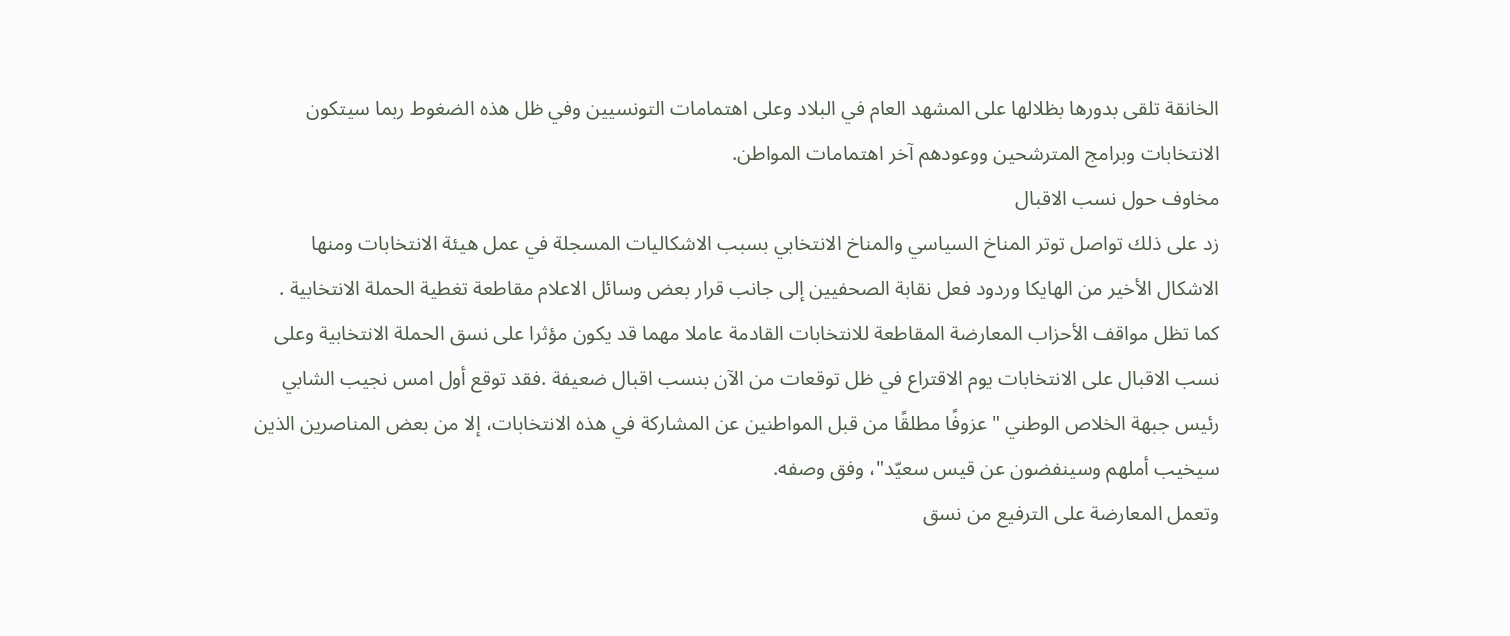الخانقة تلقى بدورها بظلالها على المشهد العام في البلاد وعلى اهتمامات التونسيين وفي ظل هذه الضغوط ربما سيتكون الانتخابات وبرامج المترشحين ووعودهم آخر اهتمامات المواطن.
مخاوف حول نسب الاقبال
زد على ذلك تواصل توتر المناخ السياسي والمناخ الانتخابي بسبب الاشكاليات المسجلة في عمل هيئة الانتخابات ومنها الاشكال الأخير من الهايكا وردود فعل نقابة الصحفيين إلى جانب قرار بعض وسائل الاعلام مقاطعة تغطية الحملة الانتخابية .
كما تظل مواقف الأحزاب المعارضة المقاطعة للانتخابات القادمة عاملا مهما قد يكون مؤثرا على نسق الحملة الانتخابية وعلى نسب الاقبال على الانتخابات يوم الاقتراع في ظل توقعات من الآن بنسب اقبال ضعيفة .فقد توقع أول امس نجيب الشابي رئيس جبهة الخلاص الوطني "عزوفًا مطلقًا من قبل المواطنين عن المشاركة في هذه الانتخابات، إلا من بعض المناصرين الذين سيخيب أملهم وسينفضون عن قيس سعيّد"، وفق وصفه.
وتعمل المعارضة على الترفيع من نسق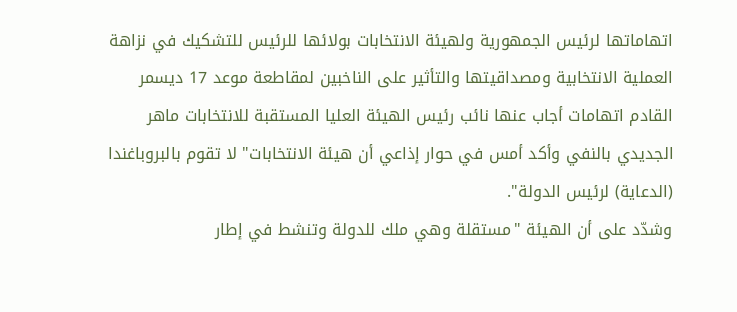اتهاماتها لرئيس الجمهورية ولهيئة الانتخابات بولائها للرئيس للتشكيك في نزاهة العملية الانتخابية ومصداقيتها والتأثير على الناخبين لمقاطعة موعد 17 ديسمر القادم اتهامات أجاب عنها نائب رئيس الهيئة العليا المستقبة للانتخابات ماهر الجديدي بالنفي وأكد أمس في حوار إذاعي أن هيئة الانتخابات" لا تقوم بالبروباغندا (الدعاية) لرئيس الدولة".
وشدّد على أن الهيئة "مستقلة وهي ملك للدولة وتنشط في إطار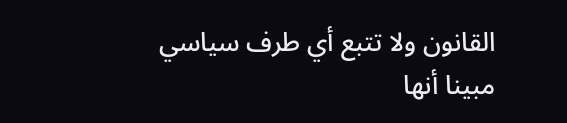القانون ولا تتبع أي طرف سياسي مبينا أنها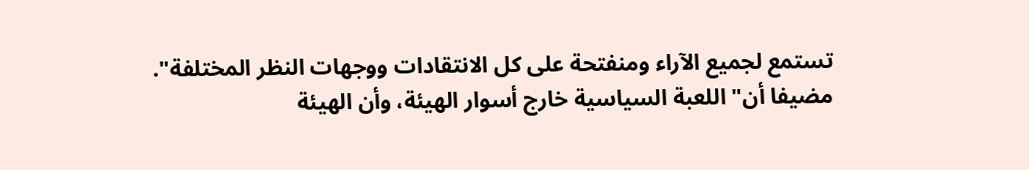تستمع لجميع الآراء ومنفتحة على كل الانتقادات ووجهات النظر المختلفة".
مضيفا أن" اللعبة السياسية خارج أسوار الهيئة، وأن الهيئة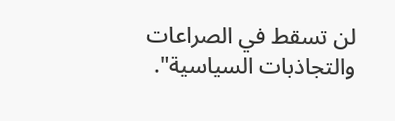لن تسقط في الصراعات والتجاذبات السياسية".